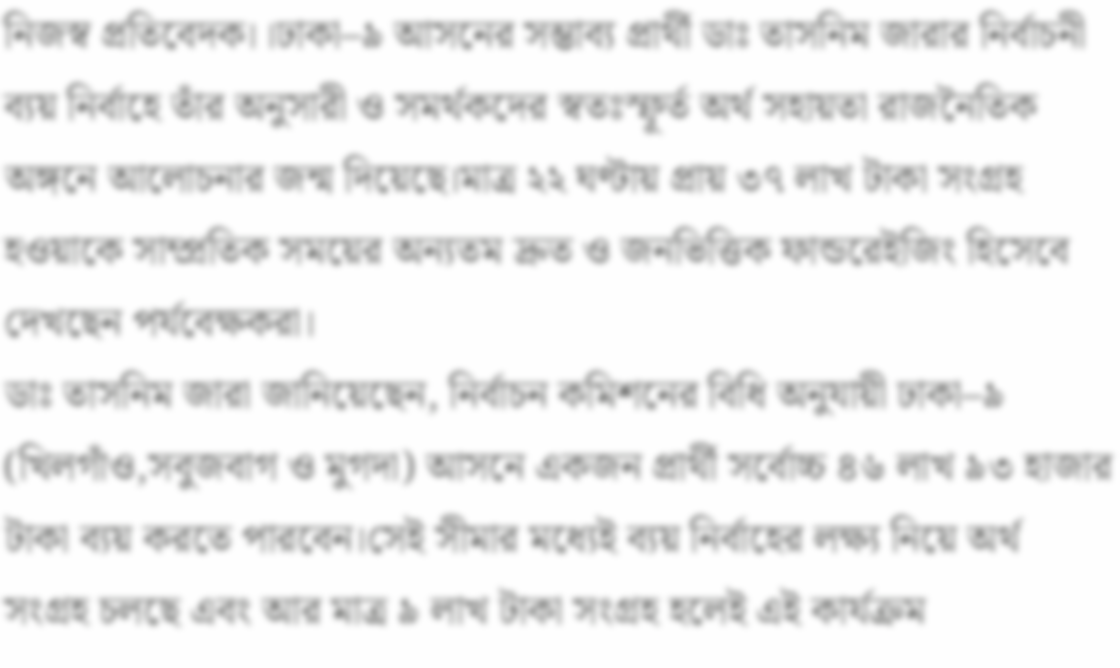নিজস্ব প্রতিবেদক।।ঢাকা–৯ আসনের সম্ভাব্য প্রার্থী ডাঃ তাসনিম জারার নির্বাচনী ব্যয় নির্বাহে তাঁর অনুসারী ও সমর্থকদের স্বতঃস্ফূর্ত অর্থ সহায়তা রাজনৈতিক অঙ্গনে আলোচনার জন্ম দিয়েছে।মাত্র ২২ ঘণ্টায় প্রায় ৩৭ লাখ টাকা সংগ্রহ হওয়াকে সাম্প্রতিক সময়ের অন্যতম দ্রুত ও জনভিত্তিক ফান্ডরেইজিং হিসেবে দেখছেন পর্যবেক্ষকরা।
ডাঃ তাসনিম জারা জানিয়েছেন, নির্বাচন কমিশনের বিধি অনুযায়ী ঢাকা–৯ (খিলগাঁও,সবুজবাগ ও মুগদা) আসনে একজন প্রার্থী সর্বোচ্চ ৪৬ লাখ ৯৩ হাজার টাকা ব্যয় করতে পারবেন।সেই সীমার মধ্যেই ব্যয় নির্বাহের লক্ষ্য নিয়ে অর্থ সংগ্রহ চলছে এবং আর মাত্র ৯ লাখ টাকা সংগ্রহ হলেই এই কার্যক্রম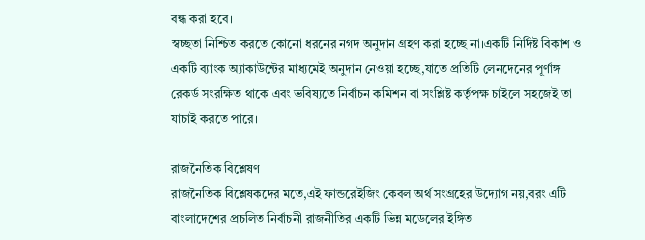বন্ধ করা হবে।
স্বচ্ছতা নিশ্চিত করতে কোনো ধরনের নগদ অনুদান গ্রহণ করা হচ্ছে না।একটি নির্দিষ্ট বিকাশ ও একটি ব্যাংক অ্যাকাউন্টের মাধ্যমেই অনুদান নেওয়া হচ্ছে,যাতে প্রতিটি লেনদেনের পূর্ণাঙ্গ রেকর্ড সংরক্ষিত থাকে এবং ভবিষ্যতে নির্বাচন কমিশন বা সংশ্লিষ্ট কর্তৃপক্ষ চাইলে সহজেই তা যাচাই করতে পারে।

রাজনৈতিক বিশ্লেষণ
রাজনৈতিক বিশ্লেষকদের মতে,এই ফান্ডরেইজিং কেবল অর্থ সংগ্রহের উদ্যোগ নয়,বরং এটি বাংলাদেশের প্রচলিত নির্বাচনী রাজনীতির একটি ভিন্ন মডেলের ইঙ্গিত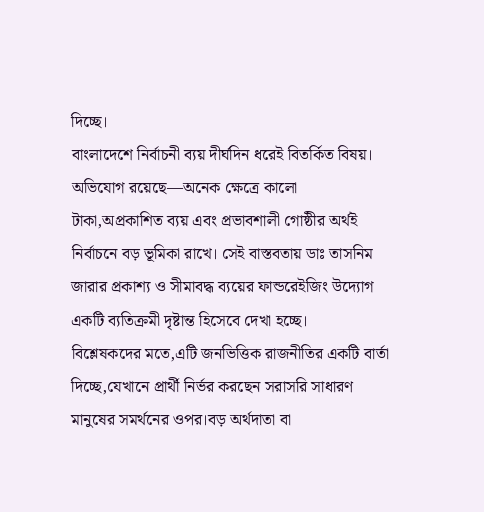দিচ্ছে।
বাংলাদেশে নির্বাচনী ব্যয় দীর্ঘদিন ধরেই বিতর্কিত বিষয়। অভিযোগ রয়েছে—অনেক ক্ষেত্রে কালো টাকা,অপ্রকাশিত ব্যয় এবং প্রভাবশালী গোষ্ঠীর অর্থই নির্বাচনে বড় ভূমিকা রাখে। সেই বাস্তবতায় ডাঃ তাসনিম জারার প্রকাশ্য ও সীমাবদ্ধ ব্যয়ের ফান্ডরেইজিং উদ্যোগ একটি ব্যতিক্রমী দৃষ্টান্ত হিসেবে দেখা হচ্ছে।
বিশ্লেষকদের মতে,এটি জনভিত্তিক রাজনীতির একটি বার্তা দিচ্ছে,যেখানে প্রার্থী নির্ভর করছেন সরাসরি সাধারণ মানুষের সমর্থনের ওপর।বড় অর্থদাতা বা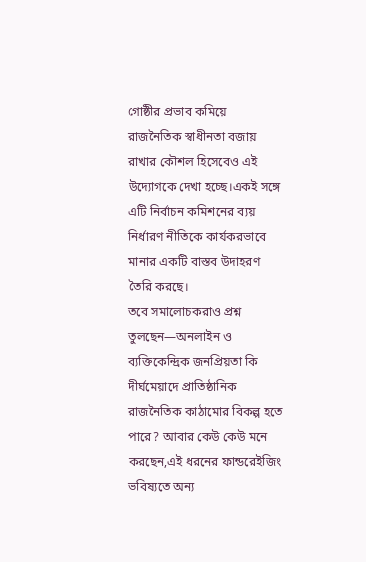গোষ্ঠীর প্রভাব কমিয়ে রাজনৈতিক স্বাধীনতা বজায় রাখার কৌশল হিসেবেও এই উদ্যোগকে দেখা হচ্ছে।একই সঙ্গে এটি নির্বাচন কমিশনের ব্যয় নির্ধারণ নীতিকে কার্যকরভাবে মানার একটি বাস্তব উদাহরণ তৈরি করছে।
তবে সমালোচকরাও প্রশ্ন তুলছেন—অনলাইন ও ব্যক্তিকেন্দ্রিক জনপ্রিয়তা কি দীর্ঘমেয়াদে প্রাতিষ্ঠানিক রাজনৈতিক কাঠামোর বিকল্প হতে পারে? আবার কেউ কেউ মনে করছেন,এই ধরনের ফান্ডরেইজিং ভবিষ্যতে অন্য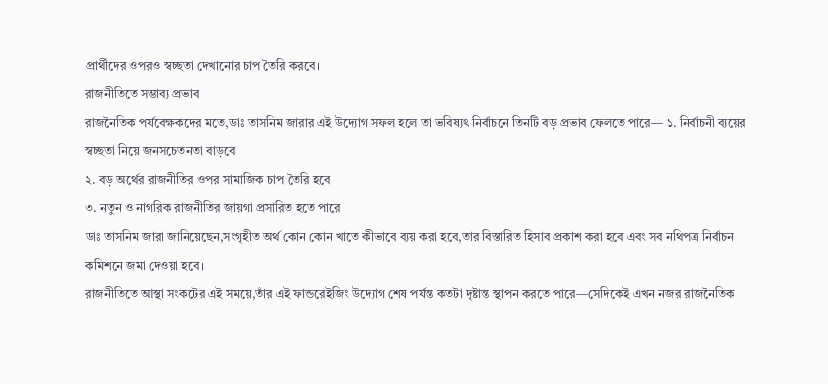প্রার্থীদের ওপরও স্বচ্ছতা দেখানোর চাপ তৈরি করবে।
রাজনীতিতে সম্ভাব্য প্রভাব
রাজনৈতিক পর্যবেক্ষকদের মতে,ডাঃ তাসনিম জারার এই উদ্যোগ সফল হলে তা ভবিষ্যৎ নির্বাচনে তিনটি বড় প্রভাব ফেলতে পারে— ১. নির্বাচনী ব্যয়ের স্বচ্ছতা নিয়ে জনসচেতনতা বাড়বে
২. বড় অর্থের রাজনীতির ওপর সামাজিক চাপ তৈরি হবে
৩. নতুন ও নাগরিক রাজনীতির জায়গা প্রসারিত হতে পারে
ডাঃ তাসনিম জারা জানিয়েছেন,সংগৃহীত অর্থ কোন কোন খাতে কীভাবে ব্যয় করা হবে,তার বিস্তারিত হিসাব প্রকাশ করা হবে এবং সব নথিপত্র নির্বাচন কমিশনে জমা দেওয়া হবে।
রাজনীতিতে আস্থা সংকটের এই সময়ে,তাঁর এই ফান্ডরেইজিং উদ্যোগ শেষ পর্যন্ত কতটা দৃষ্টান্ত স্থাপন করতে পারে—সেদিকেই এখন নজর রাজনৈতিক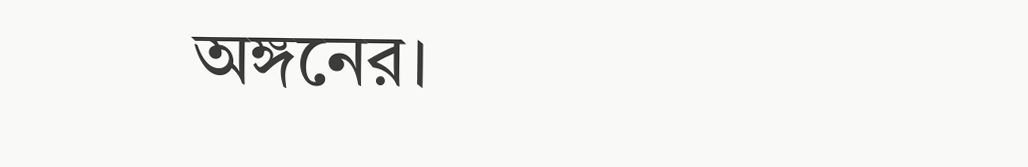অঙ্গনের।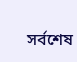সর্বশেষ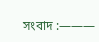সংবাদ :———